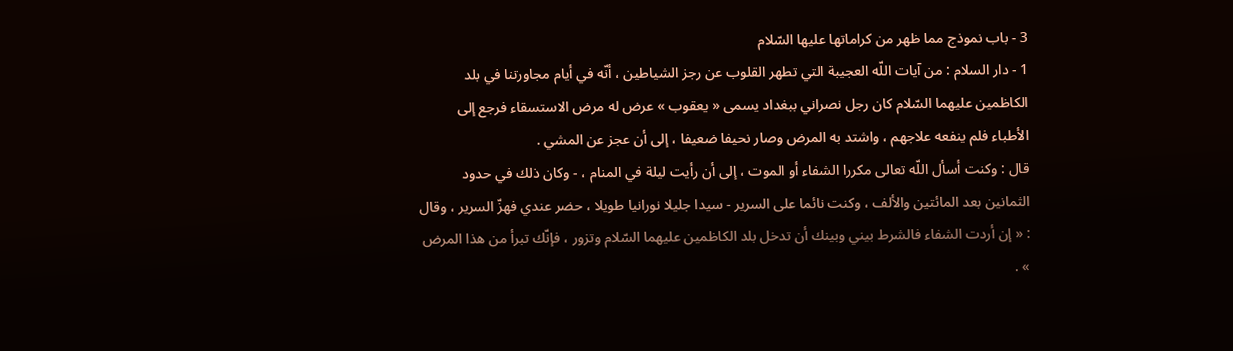3 - باب نموذج مما ظهر من كراماتها عليها السّلام
1 - دار السلام : من آيات اللّه العجيبة التي تطهر القلوب عن رجز الشياطين ، أنّه في أيام مجاورتنا في بلد الكاظمين عليهما السّلام كان رجل نصراني ببغداد يسمى « يعقوب » عرض له مرض الاستسقاء فرجع إلى الأطباء فلم ينفعه علاجهم ، واشتد به المرض وصار نحيفا ضعيفا ، إلى أن عجز عن المشي .
قال : وكنت أسأل اللّه تعالى مكررا الشفاء أو الموت ، إلى أن رأيت ليلة في المنام ، - وكان ذلك في حدود الثمانين بعد المائتين والألف ، وكنت نائما على السرير - سيدا جليلا نورانيا طويلا ، حضر عندي فهزّ السرير ، وقال : « إن أردت الشفاء فالشرط بيني وبينك أن تدخل بلد الكاظمين عليهما السّلام وتزور ، فإنّك تبرأ من هذا المرض » .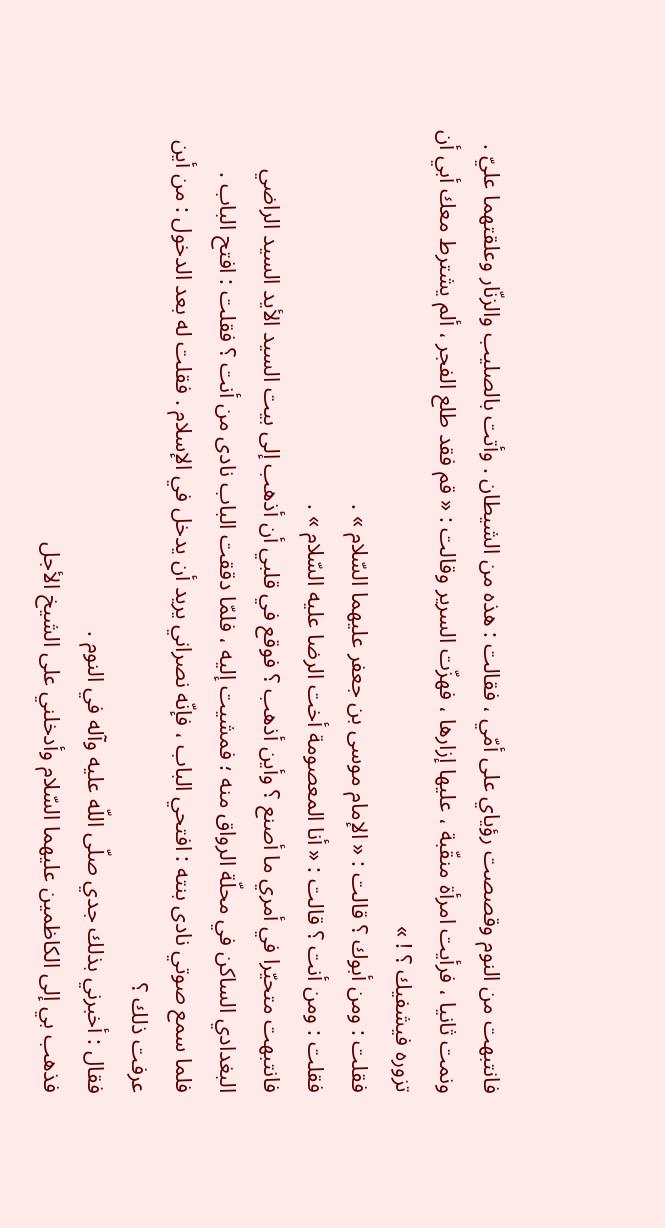فانتبهت من النوم وقصصت رؤياي على أمّي ، فقالت : هذه من الشيطان . وأتت بالصليب والزنّار وعلقتهما عليّ .
ونمت ثانيا ، فرأيت امرأة منقّبة ، عليها إزارها ، فهزّت السرير وقالت : « قم فقد طلع الفجر ، ألم يشترط معك أبي أن تزوره فيشفيك ؟ ! »
فقلت : ومن أبوك ؟ قالت : « الإمام موسى بن جعفر عليهما السّلام » .
فقلت : ومن أنت ؟ قالت : « أنا المعصومة أخت الرضا عليه السّلام » .
فانتبهت متحيّرا في أمري ما أصنع ؟ وأين أذهب ؟ فوقع في قلبي أن أذهب إلى بيت السيد الأيد السيد الراضي البغدادي الساكن في محلّة الرواق منه ؛ فمشيت إليه ، فلمّا دققت الباب نادى من أنت ؟ فقلت : افتح الباب .
فلما سمع صوتي نادى بنته : افتحي الباب ، فإنّه نصراني يريد أن يدخل في الإسلام . فقلت له بعد الدخول : من أين عرفت ذلك ؟
فقال : أخبرني بذلك جدي صلّى اللّه عليه وآله في النوم .
فذهب بي إلى الكاظمين عليهما السّلام وأدخلني على الشيخ الأجل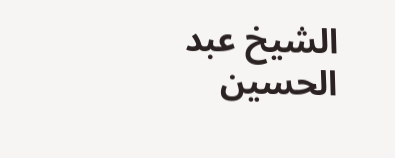الشيخ عبد الحسين